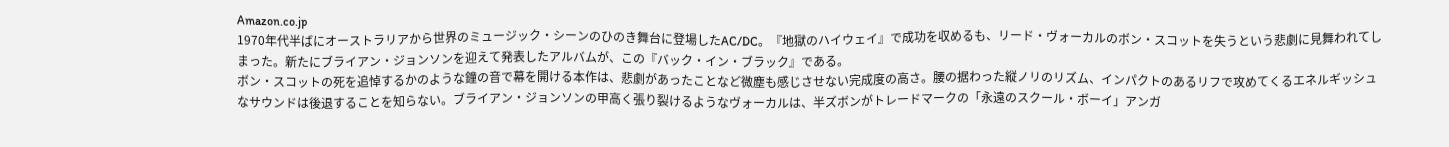Amazon.co.jp
1970年代半ばにオーストラリアから世界のミュージック・シーンのひのき舞台に登場したAC/DC。『地獄のハイウェイ』で成功を収めるも、リード・ヴォーカルのボン・スコットを失うという悲劇に見舞われてしまった。新たにブライアン・ジョンソンを迎えて発表したアルバムが、この『バック・イン・ブラック』である。
ボン・スコットの死を追悼するかのような鐘の音で幕を開ける本作は、悲劇があったことなど微塵も感じさせない完成度の高さ。腰の据わった縦ノリのリズム、インパクトのあるリフで攻めてくるエネルギッシュなサウンドは後退することを知らない。ブライアン・ジョンソンの甲高く張り裂けるようなヴォーカルは、半ズボンがトレードマークの「永遠のスクール・ボーイ」アンガ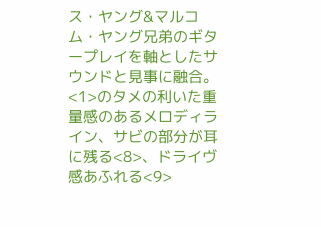ス・ヤング&マルコム・ヤング兄弟のギタープレイを軸としたサウンドと見事に融合。<1>のタメの利いた重量感のあるメロディライン、サビの部分が耳に残る<8>、ドライヴ感あふれる<9>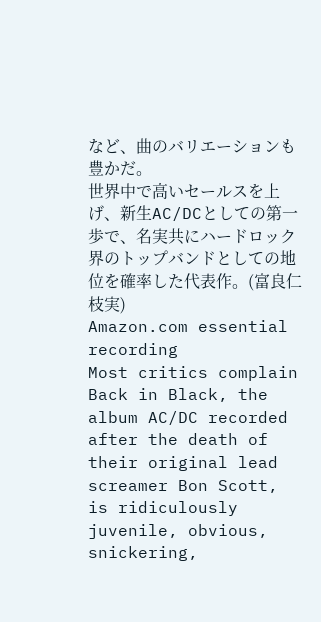など、曲のバリエーションも豊かだ。
世界中で高いセールスを上げ、新生AC/DCとしての第一歩で、名実共にハードロック界のトップバンドとしての地位を確率した代表作。(富良仁 枝実)
Amazon.com essential recording
Most critics complain
Back in Black, the album AC/DC recorded after the death of their original lead screamer Bon Scott, is ridiculously juvenile, obvious, snickering,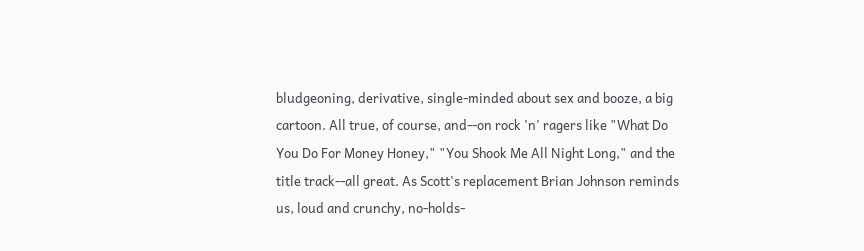bludgeoning, derivative, single-minded about sex and booze, a big cartoon. All true, of course, and--on rock 'n' ragers like "What Do You Do For Money Honey," "You Shook Me All Night Long," and the title track--all great. As Scott's replacement Brian Johnson reminds us, loud and crunchy, no-holds-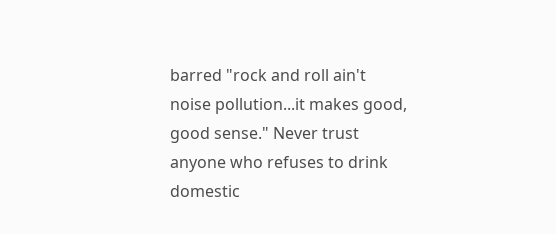barred "rock and roll ain't noise pollution...it makes good, good sense." Never trust anyone who refuses to drink domestic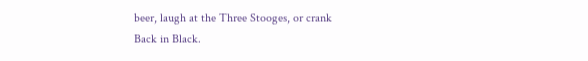beer, laugh at the Three Stooges, or crank
Back in Black.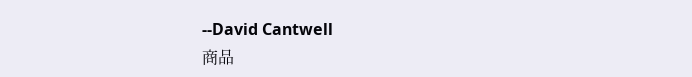--David Cantwell
商品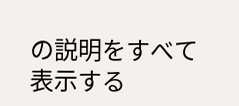の説明をすべて表示する